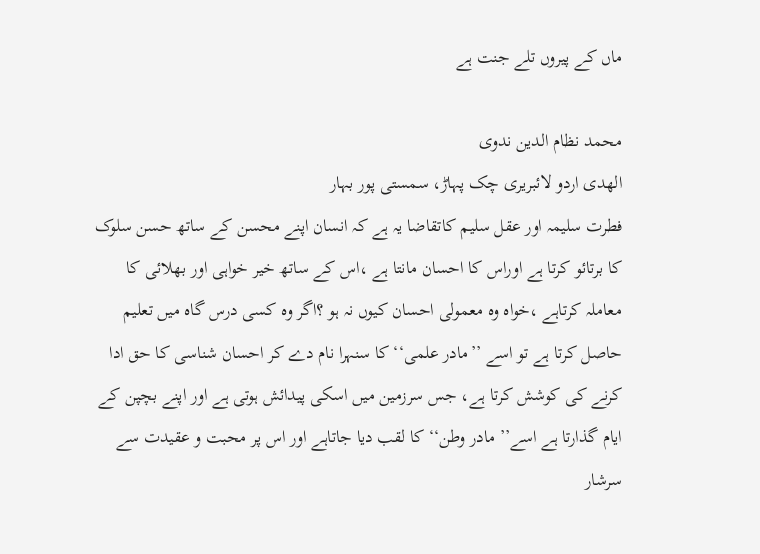ماں کے پیروں تلے جنت ہے

محمد نظام الدین ندوی
الھدی اردو لائبریری چک پہاڑ، سمستی پور بہار
فطرت سلیمہ اور عقل سلیم کاتقاضا یہ ہے کہ انسان اپنے محسن کے ساتھ حسن سلوک کا برتائو کرتا ہے اوراس کا احسان مانتا ہے ،اس کے ساتھ خیر خواہی اور بھلائی کا معاملہ کرتاہے ،خواہ وہ معمولی احسان کیوں نہ ہو ؟اگر وہ کسی درس گاہ میں تعلیم حاصل کرتا ہے تو اسے ’’مادر علمی‘‘ کا سنہرا نام دے کر احسان شناسی کا حق ادا کرنے کی کوشش کرتا ہے، جس سرزمین میں اسکی پیدائش ہوتی ہے اور اپنے بچپن کے ایام گذارتا ہے اسے’’ مادر وطن‘‘ کا لقب دیا جاتاہے اور اس پر محبت و عقیدت سے سرشار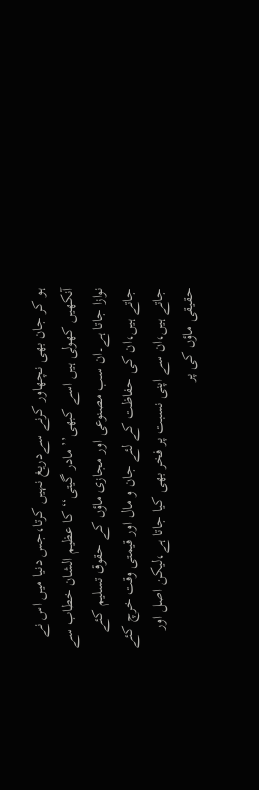ہو کر جان بھی نچھاور کرنے سےدریغ نہیں کرتا،جس دنیا میں اس نے آنکھیں کھولی ہیں اسے کبھی’’ مادر گیتی‘‘ کا عظیم الشان خطاب سے نوازا جاتا ہے۔ان سب مصنوعی اور مجازی ماؤں کے حقوق تسلیم کئے جاتے ہیں،ان کی حفاظت کے لئے جان و مال اور قیمتی وقت خرچ کئے جاتے ہیں،ان سے اپنی نسبت پر فخر بھی کیا جاتا ہے،لیکن اصل اور حقیقی ماؤں کی پر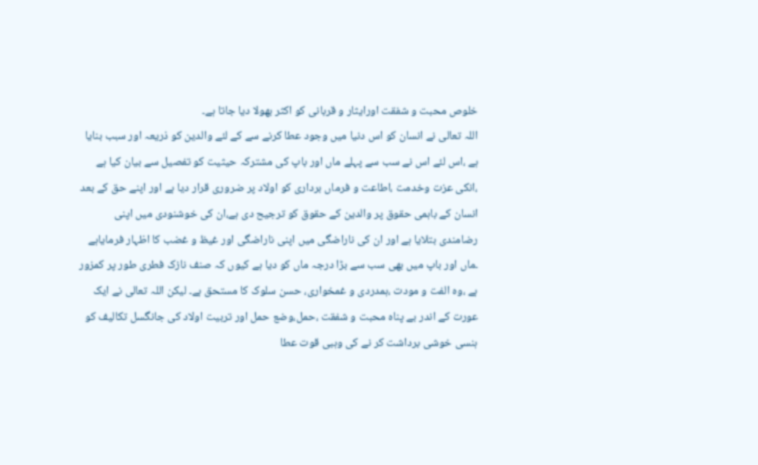خلوص محبت و شفقت اورایثار و قربانی کو اکثر بھولا دیا جاتا ہے۔
اللہ تعالی نے انسان کو اس دنیا میں وجود عطا کرنے سے کے لئے والدین کو ذریعہ اور سبب بنایا ہے ،اس لئے اس نے سب سے پہلے ماں اور باپ کی مشترکہ حیثیت کو تفصیل سے بیان کیا ہے ،انکی عزت وخدمت ،اطاعت و فرماں برداری کو اولاد پر ضروری قرار دیا ہے اور اپنے حق کے بعد انسان کے باہمی حقوق پر والدین کے حقوق کو ترجیح دی ہے،ان کی خوشنودی میں اپنی رضامندی بتلایا ہے اور ان کی ناراضگی میں اپنی ناراضگی اور غیظ و غضب کا اظہار فرمایاہے ۔ماں اور باپ میں بھی سب سے بڑا درجہ ماں کو دیا ہے کیوں کہ صنف نازک فطری طور پر کمزور ہے ،وہ الفت و مودت ،ہمدردی و غمخواری، حسن سلوک کا مستحق ہے۔ لیکن اللہ تعالی نے ایک عورت کے اندر بے پناہ محبت و شفقت ،حمل،وضع حمل اور تربیت اولاد کی جانگسل تکالیف کو ہنسی خوشی برداشت کر نے کی وہبی قوت عطا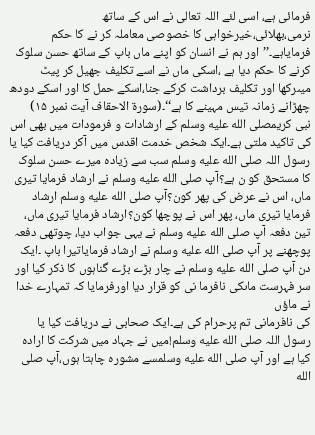فرمائی ہے، اسی لئے اللہ تعالی نے اس کے ساتھ نرمی،بھلائی،خیرخواہی کا خصوصی معاملہ کر نے کا حکم فرمایاہے۔’’اور ہم نے انسان کو اپنے ماں باپ کے ساتھ حسن سلوک کرنے کا حکم دیا ہے ،اسکی ماں نے اسے تکلیف جھیل کر پیٹ میںرکھا اور تکلیف برداشت کرکے جنا،اسکے حمل کا اور اسکے دودھ چھڑانے زمانہ تیس مہینے کا ہے‘‘۔(سورۃ الاحقاف آیت نمبر ۱۵)
نبی کریمصلى الله عليه وسلم کے ارشادات و فرمودات میں بھی اس کی تاکید ملتی ہے۔ایک شخص خدمت اقدس میں آکر دریافت کیا یا رسول اللہ صلى الله عليه وسلم سب سے زیادہ میرے حسن سلوک کا مستحق کو ن ہے؟آپ صلى الله عليه وسلم نے ارشاد فرمایا تیری ماں، اس نے عرض کی پھر کون؟آپ صلى الله عليه وسلم ارشاد فرمایا تیری ماں، پھر اس نے پوچھا کون؟ارشاد فرمایا تیری ماں، تین دفعہ آپ صلى الله عليه وسلم نے یہی جواب دیا، چوتھی دفعہ پوچھنے پر آپ صلى الله عليه وسلم نے ارشاد فرمایاتیرا باپ ۔ایک دن آپ صلى الله عليه وسلم نے چار بڑے بڑے گناہوں کا ذکر کیا اور سر فہرست ماںکی نافرما نی کو قرار دیا اورفرمایا کہ تمہارے خدا نے ماؤں
کی نافرمانی تم پرحرام کی ہے۔ایک صحابی نے دریافت کیا یا رسول اللہ صلى الله عليه وسلم!میں نے جہاد میں شرکت کا ارادہ کیا ہے اور آپ صلى الله عليه وسلمسے مشورہ چاہتا ہوں،آپ صلى الله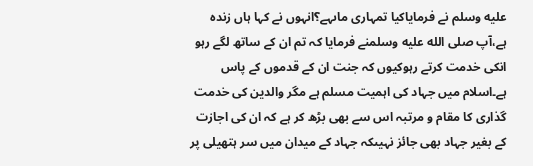عليه وسلم نے فرمایاکیا تمہاری ماںہے؟انہوں نے کہا ہاں زندہ ہے،آپ صلى الله عليه وسلمنے فرمایا کہ تم ان کے ساتھ لگے رہو انکی خدمت کرتے رہوکیوں کہ جنت ان کے قدموں کے پاس ہے۔اسلام میں جہاد کی اہمیت مسلم ہے مگر والدین کی خدمت گذاری کا مقام و مرتبہ اس سے بھی بڑھ کر ہے کہ ان کی اجازت کے بغیر جہاد بھی جائز نہیںکہ جہاد کے میدان میں سر ہتھیلی پر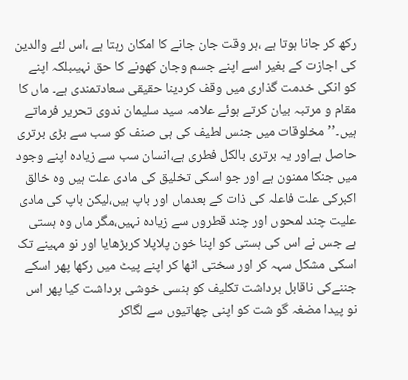رکھ کر جانا ہوتا ہے ،ہر وقت جان جانے کا امکان رہتا ہے ،اس لئے والدین کی اجازت کے بغیر اسے اپنے جسم وجان کھونے کا حق نہیںبلکہ اپنے کو انکی خدمت گذاری میں وقف کردینا حقیقی سعادتمندی ہے۔ ماں کا مقام و مرتبہ بیان کرتے ہوئے علامہ سید سلیمان ندوی تحریر فرماتے ہیں۔’’مخلوقات میں جنس لطیف کی ہی صنف کو سب سے بڑی برتری حاصل ہےاور یہ برتری بالکل فطری ہے،انسان سب سے زیادہ اپنے وجود میں جنکا ممنون ہے اور جو اسکی تخلیق کی مادی علت ہیں وہ خالق اکبرکی علت فاعلہ کی ذات کے بعدماں اور باپ ہیں،لیکن باپ کی مادی علیت چند لمحوں اور چند قطروں سے زیادہ نہیں،مگر ماں وہ ہستی ہے جس نے اس کی ہستی کو اپنا خون پلاپلا کربڑھایا اور نو مہینے تک اسکی مشکل سہہ کر اور سختی اٹھا کر اپنے پیٹ میں رکھا پھر اسکے جننےکی ناقابل برداشت تکلیف کو ہنسی خوشی برداشت کیا پھر اس نو پیدا مضغہ گو شت کو اپنی چھاتیوں سے لگاکر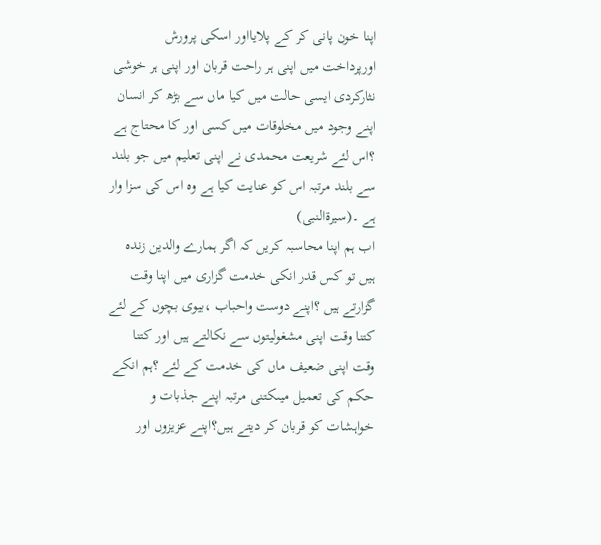اپنا خون پانی کر کے پلایااور اسکی پرورش اورپرداخت میں اپنی ہر راحت قربان اور اپنی ہر خوشی نثارکردی ایسی حالت میں کیا ماں سے بڑھ کر انسان اپنے وجود میں مخلوقات میں کسی اور کا محتاج ہے ؟اس لئے شریعت محمدی نے اپنی تعلیم میں جو بلند سے بلند مرتبہ اس کو عنایت کیا ہے وہ اس کی سزا وار ہے ۔(سیرۃالنبی)
اب ہم اپنا محاسبہ کریں کہ اگر ہمارے والدین زندہ ہیں تو کس قدر انکی خدمت گزاری میں اپنا وقت گزارتے ہیں ؟اپنے دوست واحباب ،بیوی بچوں کے لئے کتنا وقت اپنی مشغولیتوں سے نکالتے ہیں اور کتنا وقت اپنی ضعیف ماں کی خدمت کے لئے ؟ہم انکے حکم کی تعمیل میںکتنی مرتبہ اپنے جذبات و خواہشات کو قربان کر دیتے ہیں؟اپنے عزیزوں اور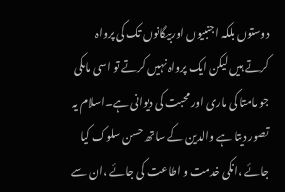دوستوں بلکہ اجنبیوں اوربیگانوں تک کی پرواہ کرتے ہیں لیکن ایک پرواہ نہیں کرتے تو اسی ماںکی جو مامتا کی ماری اور محبت کی دیوانی ہے۔اسلام یہ تصور دیتا ہے والدین کے ساتھ حسن سلوک کیا جائے ،انکی خدمت و اطاعت کی جائے ،ان سے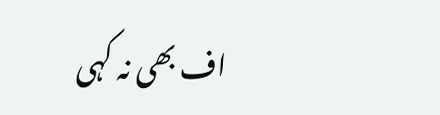اف بھی نہ کہی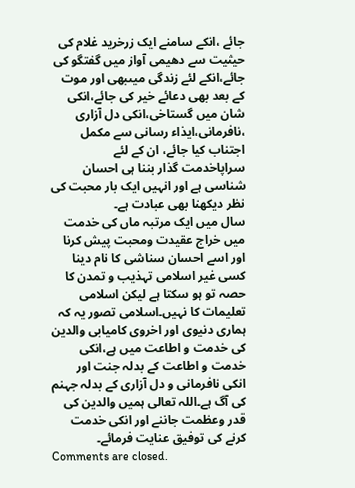جائے ،انکے سامنے ایک زرخرید غلام کی حیثیت سے دھیمی آواز میں گفتگو کی جائے،انکے لئے زندگی میںبھی اور موت کے بعد بھی دعائے خیر کی جائے،انکی شان میں گستاخی،انکی دل آزاری ،نافرمانی،ایذاء رسانی سے مکمل اجتناب کیا جائے، ان کے لئے سراپاخدمت گذار بننا ہی احسان شناسی ہے اور انہیں ایک بار محبت کی نظر دیکھنا بھی عبادت ہے۔
سال میں ایک مرتبہ ماں کی خدمت میں خراج عقیدت ومحبت پیش کرنا اور اسے احسان سناشی کا نام دینا کسی غیر اسلامی تہذیب و تمدن کا حصہ تو ہو سکتا ہے لیکن اسلامی تعلیمات کا نہیں۔اسلامی تصور یہ کہ ہماری دنیوی اور اخروی کامیابی والدین کی خدمت و اطاعت میں ہے،انکی خدمت و اطاعت کے بدلہ جنت اور انکی نافرمانی و دل آزاری کے بدلہ جہنم کی آگ ہے۔اللہ تعالی ہمیں والدین کی قدر وعظمت جاننے اور انکی خدمت کرنے کی توفیق عنایت فرمائے۔
Comments are closed.